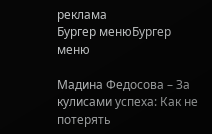реклама
Бургер менюБургер меню

Мадина Федосова – За кулисами успеха: Как не потерять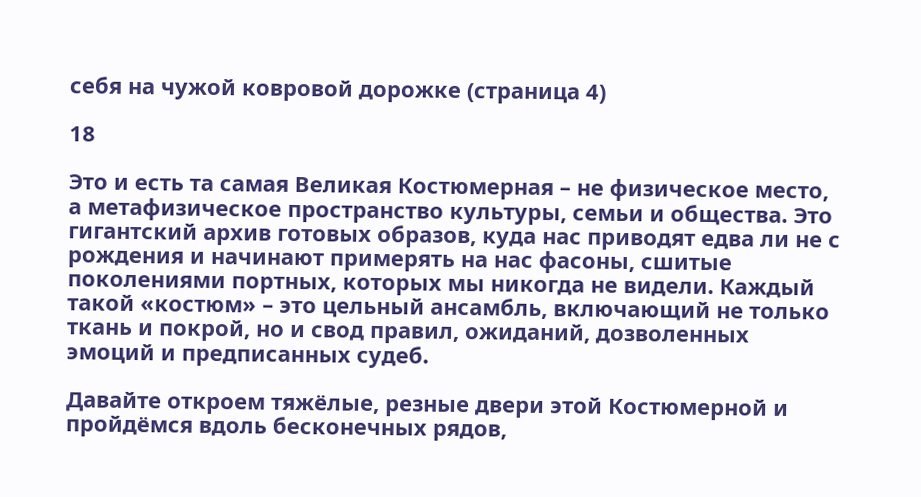себя на чужой ковровой дорожке (страница 4)

18

Это и есть та самая Великая Костюмерная – не физическое место, а метафизическое пространство культуры, семьи и общества. Это гигантский архив готовых образов, куда нас приводят едва ли не с рождения и начинают примерять на нас фасоны, сшитые поколениями портных, которых мы никогда не видели. Каждый такой «костюм» – это цельный ансамбль, включающий не только ткань и покрой, но и свод правил, ожиданий, дозволенных эмоций и предписанных судеб.

Давайте откроем тяжёлые, резные двери этой Костюмерной и пройдёмся вдоль бесконечных рядов,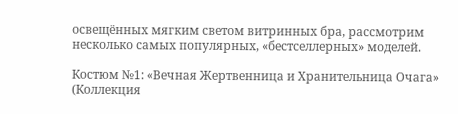освещённых мягким светом витринных бра, рассмотрим несколько самых популярных, «бестселлерных» моделей.

Костюм №1: «Вечная Жертвенница и Хранительница Очага» (Коллекция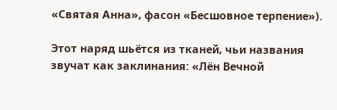«Святая Анна», фасон «Бесшовное терпение»).

Этот наряд шьётся из тканей, чьи названия звучат как заклинания: «Лён Вечной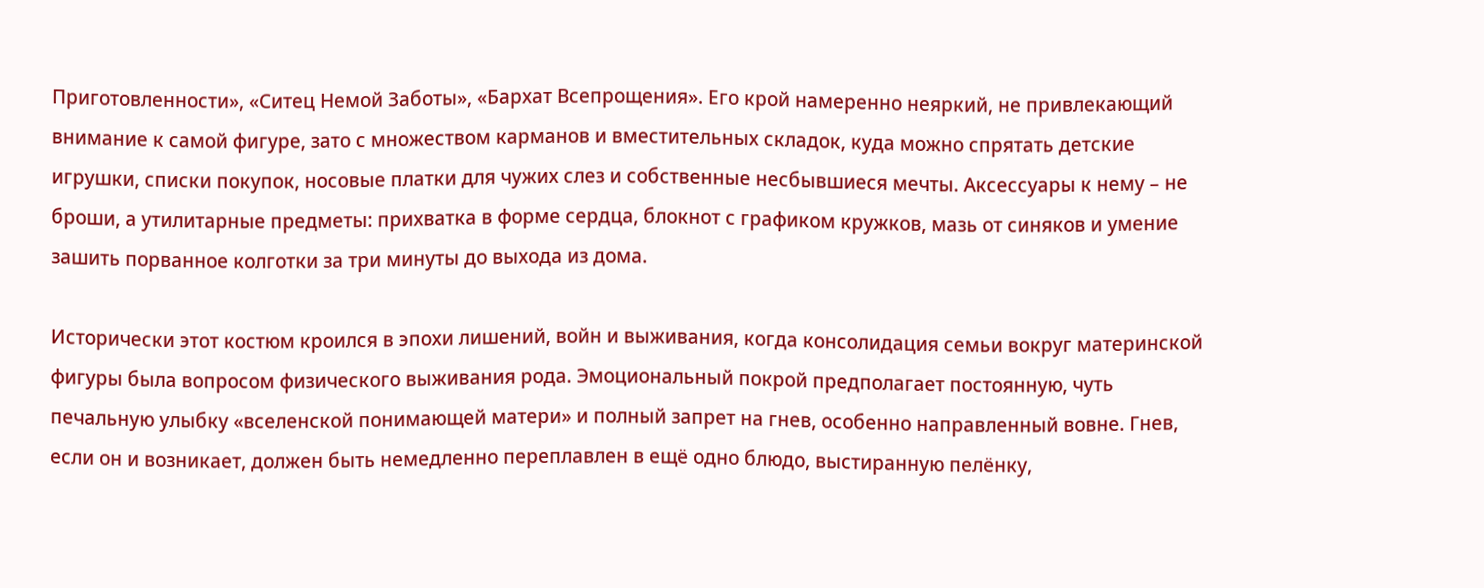Приготовленности», «Ситец Немой Заботы», «Бархат Всепрощения». Его крой намеренно неяркий, не привлекающий внимание к самой фигуре, зато с множеством карманов и вместительных складок, куда можно спрятать детские игрушки, списки покупок, носовые платки для чужих слез и собственные несбывшиеся мечты. Аксессуары к нему – не броши, а утилитарные предметы: прихватка в форме сердца, блокнот с графиком кружков, мазь от синяков и умение зашить порванное колготки за три минуты до выхода из дома.

Исторически этот костюм кроился в эпохи лишений, войн и выживания, когда консолидация семьи вокруг материнской фигуры была вопросом физического выживания рода. Эмоциональный покрой предполагает постоянную, чуть печальную улыбку «вселенской понимающей матери» и полный запрет на гнев, особенно направленный вовне. Гнев, если он и возникает, должен быть немедленно переплавлен в ещё одно блюдо, выстиранную пелёнку,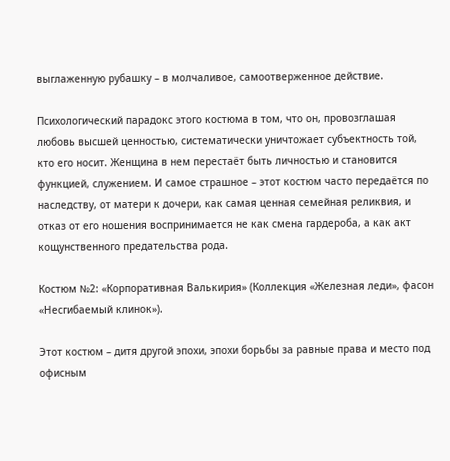выглаженную рубашку – в молчаливое, самоотверженное действие.

Психологический парадокс этого костюма в том, что он, провозглашая любовь высшей ценностью, систематически уничтожает субъектность той, кто его носит. Женщина в нем перестаёт быть личностью и становится функцией, служением. И самое страшное – этот костюм часто передаётся по наследству, от матери к дочери, как самая ценная семейная реликвия, и отказ от его ношения воспринимается не как смена гардероба, а как акт кощунственного предательства рода.

Костюм №2: «Корпоративная Валькирия» (Коллекция «Железная леди», фасон «Несгибаемый клинок»).

Этот костюм – дитя другой эпохи, эпохи борьбы за равные права и место под офисным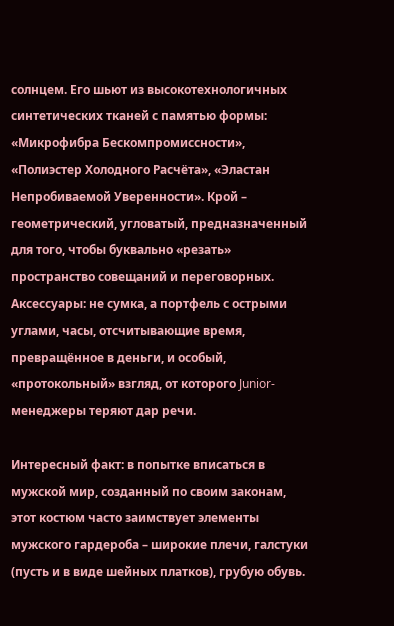солнцем. Его шьют из высокотехнологичных синтетических тканей с памятью формы: «Микрофибра Бескомпромиссности», «Полиэстер Холодного Расчёта», «Эластан Непробиваемой Уверенности». Крой – геометрический, угловатый, предназначенный для того, чтобы буквально «резать» пространство совещаний и переговорных. Аксессуары: не сумка, а портфель с острыми углами, часы, отсчитывающие время, превращённое в деньги, и особый, «протокольный» взгляд, от которого Junior-менеджеры теряют дар речи.

Интересный факт: в попытке вписаться в мужской мир, созданный по своим законам, этот костюм часто заимствует элементы мужского гардероба – широкие плечи, галстуки (пусть и в виде шейных платков), грубую обувь.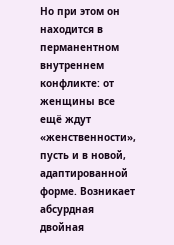Но при этом он находится в перманентном внутреннем конфликте: от женщины все ещё ждут «женственности», пусть и в новой, адаптированной форме. Возникает абсурдная двойная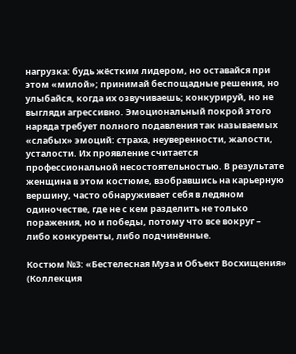нагрузка: будь жёстким лидером, но оставайся при этом «милой»; принимай беспощадные решения, но улыбайся, когда их озвучиваешь; конкурируй, но не выгляди агрессивно. Эмоциональный покрой этого наряда требует полного подавления так называемых «слабых» эмоций: страха, неуверенности, жалости, усталости. Их проявление считается профессиональной несостоятельностью. В результате женщина в этом костюме, взобравшись на карьерную вершину, часто обнаруживает себя в ледяном одиночестве, где не с кем разделить не только поражения, но и победы, потому что все вокруг – либо конкуренты, либо подчинённые.

Костюм №3: «Бестелесная Муза и Объект Восхищения» (Коллекция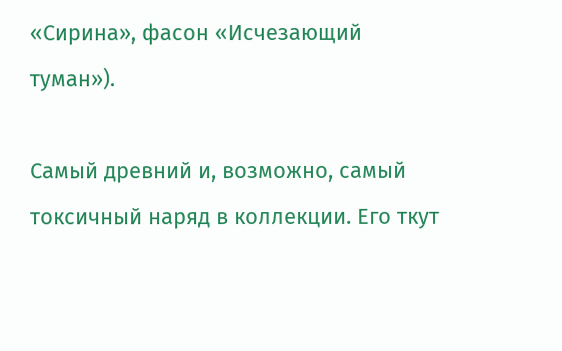«Сирина», фасон «Исчезающий туман»).

Самый древний и, возможно, самый токсичный наряд в коллекции. Его ткут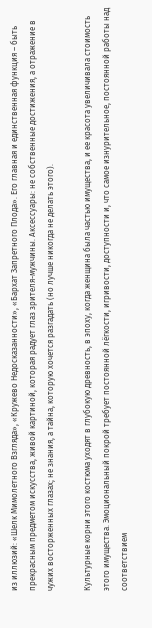из иллюзий: «Шелк Мимолетного Взгляда», «Кружево Недосказанности», «Бархат Запретного Плода». Его главная и единственная функция – быть прекрасным предметом искусства, живой картиной, которая радует глаз зрителя-мужчины. Аксессуары: не собственные достижения, а отражение в чужих восторженных глазах; не знания, а тайна, которую хочется разгадать (но лучше никогда не делать этого).

Культурные корни этого костюма уходят в глубокую древность, в эпоху, когда женщина была частью имущества, и ее красота увеличивала стоимость этого имущества. Эмоциональный покрой требует постоянной лёгкости, игривости, доступности и, что самое изнурительное, постоянной работы над соответствием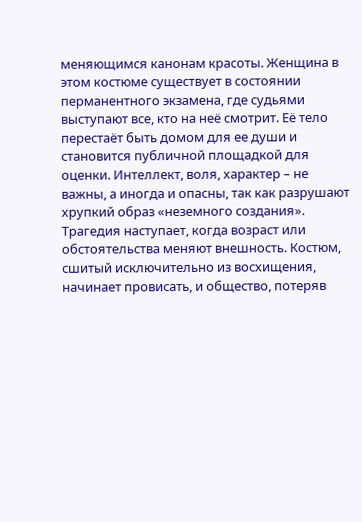меняющимся канонам красоты. Женщина в этом костюме существует в состоянии перманентного экзамена, где судьями выступают все, кто на неё смотрит. Её тело перестаёт быть домом для ее души и становится публичной площадкой для оценки. Интеллект, воля, характер – не важны, а иногда и опасны, так как разрушают хрупкий образ «неземного создания». Трагедия наступает, когда возраст или обстоятельства меняют внешность. Костюм, сшитый исключительно из восхищения, начинает провисать, и общество, потеряв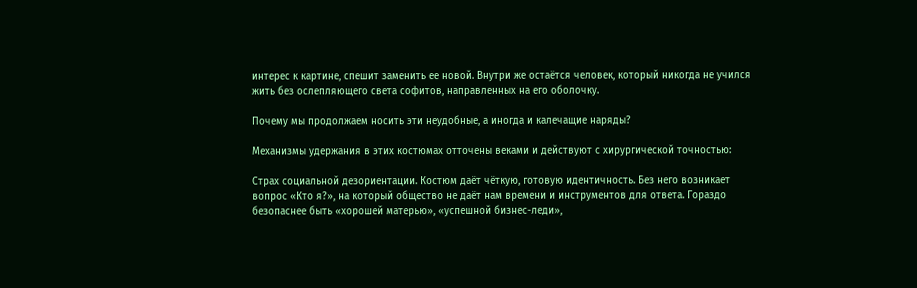интерес к картине, спешит заменить ее новой. Внутри же остаётся человек, который никогда не учился жить без ослепляющего света софитов, направленных на его оболочку.

Почему мы продолжаем носить эти неудобные, а иногда и калечащие наряды?

Механизмы удержания в этих костюмах отточены веками и действуют с хирургической точностью:

Страх социальной дезориентации. Костюм даёт чёткую, готовую идентичность. Без него возникает вопрос «Кто я?», на который общество не даёт нам времени и инструментов для ответа. Гораздо безопаснее быть «хорошей матерью», «успешной бизнес-леди»,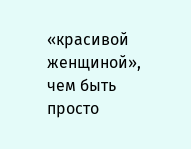«красивой женщиной», чем быть просто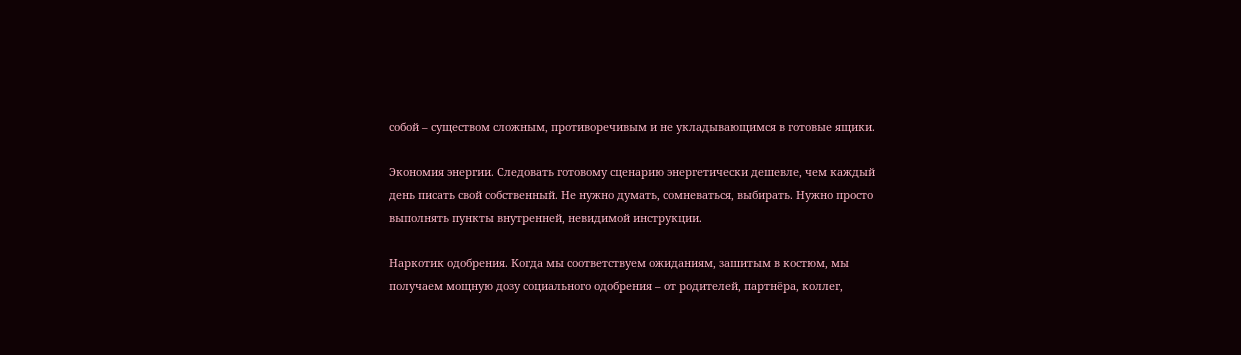собой – существом сложным, противоречивым и не укладывающимся в готовые ящики.

Экономия энергии. Следовать готовому сценарию энергетически дешевле, чем каждый день писать свой собственный. Не нужно думать, сомневаться, выбирать. Нужно просто выполнять пункты внутренней, невидимой инструкции.

Наркотик одобрения. Когда мы соответствуем ожиданиям, зашитым в костюм, мы получаем мощную дозу социального одобрения – от родителей, партнёра, коллег,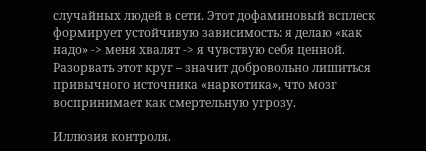случайных людей в сети. Этот дофаминовый всплеск формирует устойчивую зависимость: я делаю «как надо» -> меня хвалят -> я чувствую себя ценной. Разорвать этот круг – значит добровольно лишиться привычного источника «наркотика», что мозг воспринимает как смертельную угрозу.

Иллюзия контроля.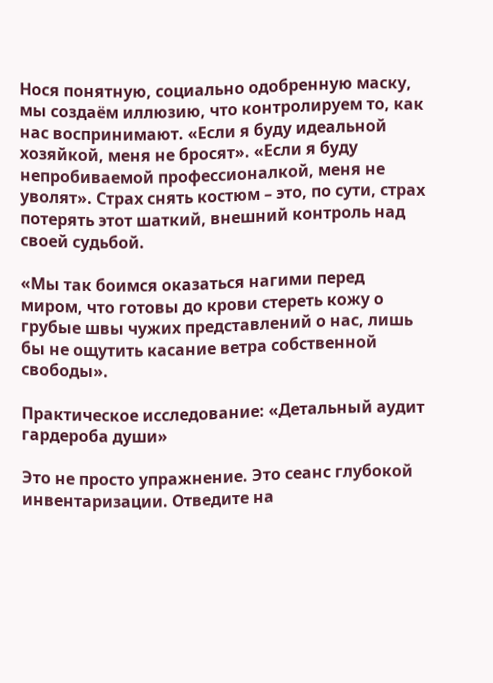Нося понятную, социально одобренную маску, мы создаём иллюзию, что контролируем то, как нас воспринимают. «Если я буду идеальной хозяйкой, меня не бросят». «Если я буду непробиваемой профессионалкой, меня не уволят». Страх снять костюм – это, по сути, страх потерять этот шаткий, внешний контроль над своей судьбой.

«Мы так боимся оказаться нагими перед миром, что готовы до крови стереть кожу о грубые швы чужих представлений о нас, лишь бы не ощутить касание ветра собственной свободы».

Практическое исследование: «Детальный аудит гардероба души»

Это не просто упражнение. Это сеанс глубокой инвентаризации. Отведите на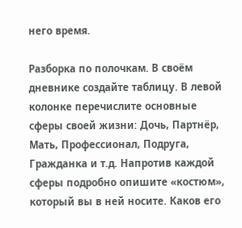него время.

Разборка по полочкам. В своём дневнике создайте таблицу. В левой колонке перечислите основные сферы своей жизни: Дочь, Партнёр, Мать, Профессионал, Подруга, Гражданка и т.д. Напротив каждой сферы подробно опишите «костюм», который вы в ней носите. Каков его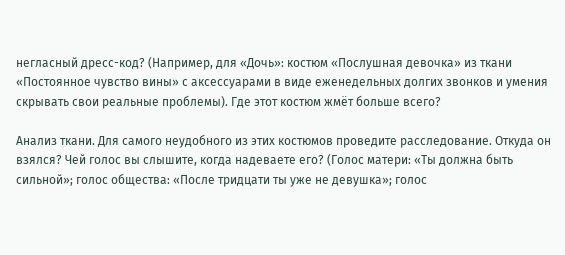негласный дресс-код? (Например, для «Дочь»: костюм «Послушная девочка» из ткани «Постоянное чувство вины» с аксессуарами в виде еженедельных долгих звонков и умения скрывать свои реальные проблемы). Где этот костюм жмёт больше всего?

Анализ ткани. Для самого неудобного из этих костюмов проведите расследование. Откуда он взялся? Чей голос вы слышите, когда надеваете его? (Голос матери: «Ты должна быть сильной»; голос общества: «После тридцати ты уже не девушка»; голос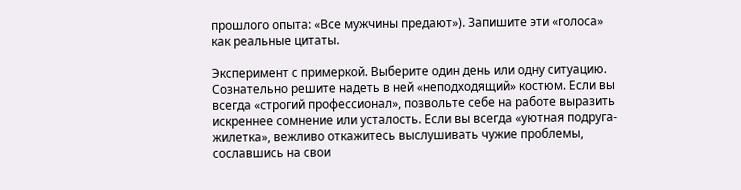прошлого опыта: «Все мужчины предают»). Запишите эти «голоса» как реальные цитаты.

Эксперимент с примеркой. Выберите один день или одну ситуацию. Сознательно решите надеть в ней «неподходящий» костюм. Если вы всегда «строгий профессионал», позвольте себе на работе выразить искреннее сомнение или усталость. Если вы всегда «уютная подруга-жилетка», вежливо откажитесь выслушивать чужие проблемы, сославшись на свои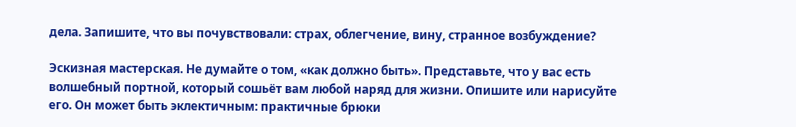дела. Запишите, что вы почувствовали: страх, облегчение, вину, странное возбуждение?

Эскизная мастерская. Не думайте о том, «как должно быть». Представьте, что у вас есть волшебный портной, который сошьёт вам любой наряд для жизни. Опишите или нарисуйте его. Он может быть эклектичным: практичные брюки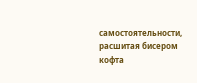самостоятельности, расшитая бисером кофта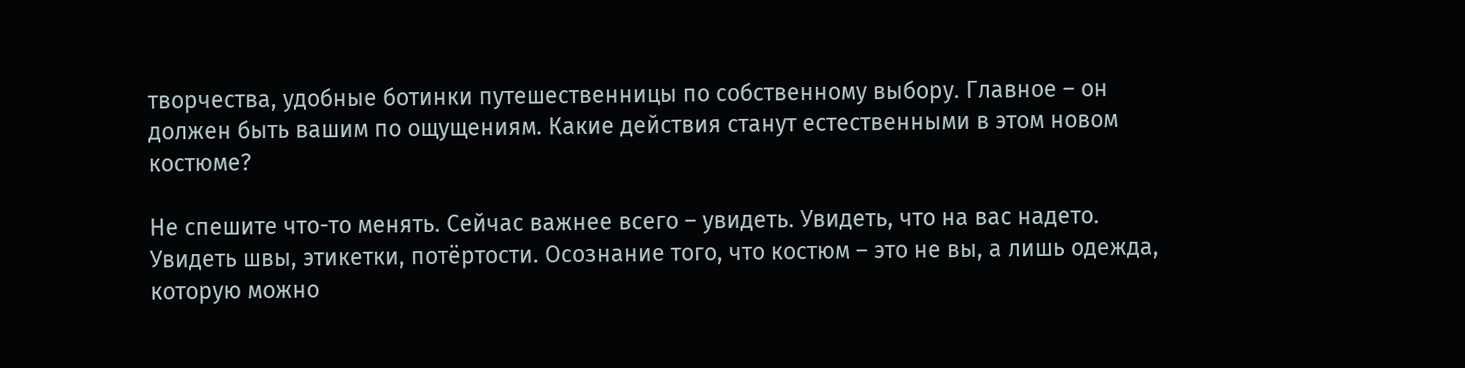творчества, удобные ботинки путешественницы по собственному выбору. Главное – он должен быть вашим по ощущениям. Какие действия станут естественными в этом новом костюме?

Не спешите что-то менять. Сейчас важнее всего – увидеть. Увидеть, что на вас надето. Увидеть швы, этикетки, потёртости. Осознание того, что костюм – это не вы, а лишь одежда, которую можно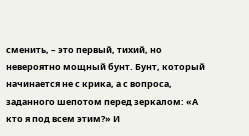сменить, – это первый, тихий, но невероятно мощный бунт. Бунт, который начинается не с крика, а с вопроса, заданного шепотом перед зеркалом: «А кто я под всем этим?» И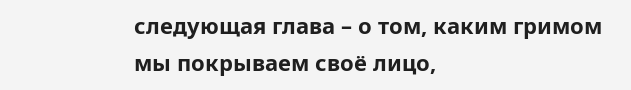следующая глава – о том, каким гримом мы покрываем своё лицо,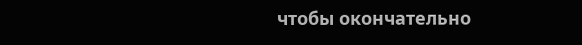чтобы окончательно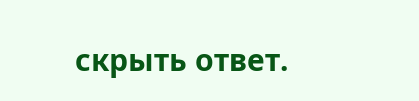скрыть ответ.